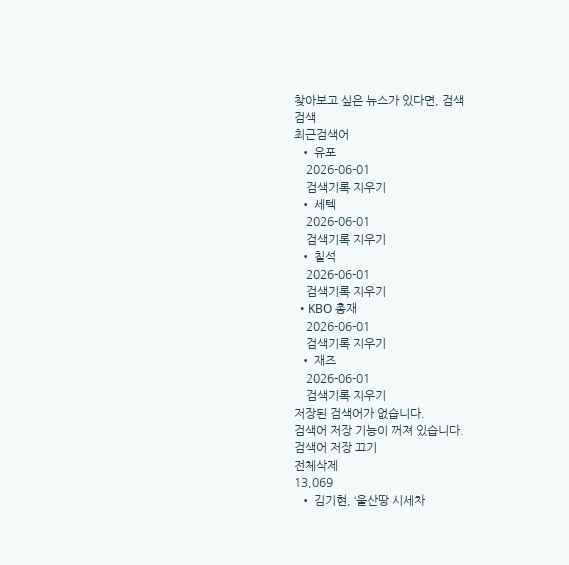찾아보고 싶은 뉴스가 있다면, 검색
검색
최근검색어
  • 유포
    2026-06-01
    검색기록 지우기
  • 세텍
    2026-06-01
    검색기록 지우기
  • 칠석
    2026-06-01
    검색기록 지우기
  • KBO 총재
    2026-06-01
    검색기록 지우기
  • 재즈
    2026-06-01
    검색기록 지우기
저장된 검색어가 없습니다.
검색어 저장 기능이 꺼져 있습니다.
검색어 저장 끄기
전체삭제
13,069
  • 김기현, ‘울산땅 시세차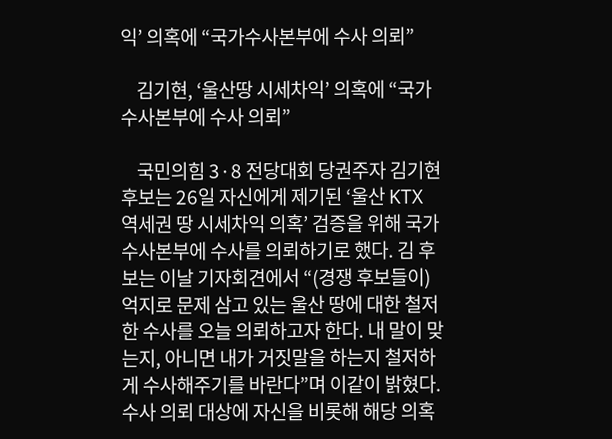익’ 의혹에 “국가수사본부에 수사 의뢰”

    김기현, ‘울산땅 시세차익’ 의혹에 “국가수사본부에 수사 의뢰”

    국민의힘 3·8 전당대회 당권주자 김기현 후보는 26일 자신에게 제기된 ‘울산 KTX 역세권 땅 시세차익 의혹’ 검증을 위해 국가수사본부에 수사를 의뢰하기로 했다. 김 후보는 이날 기자회견에서 “(경쟁 후보들이) 억지로 문제 삼고 있는 울산 땅에 대한 철저한 수사를 오늘 의뢰하고자 한다. 내 말이 맞는지, 아니면 내가 거짓말을 하는지 철저하게 수사해주기를 바란다”며 이같이 밝혔다. 수사 의뢰 대상에 자신을 비롯해 해당 의혹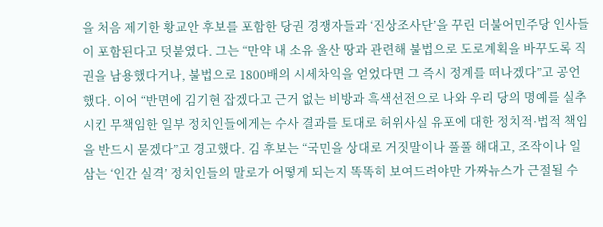을 처음 제기한 황교안 후보를 포함한 당권 경쟁자들과 ‘진상조사단’을 꾸린 더불어민주당 인사들이 포함된다고 덧붙였다. 그는 “만약 내 소유 울산 땅과 관련해 불법으로 도로계획을 바꾸도록 직권을 남용했다거나, 불법으로 1800배의 시세차익을 얻었다면 그 즉시 정계를 떠나겠다”고 공언했다. 이어 “반면에 김기현 잡겠다고 근거 없는 비방과 흑색선전으로 나와 우리 당의 명예를 실추시킨 무책임한 일부 정치인들에게는 수사 결과를 토대로 허위사실 유포에 대한 정치적·법적 책임을 반드시 묻겠다”고 경고했다. 김 후보는 “국민을 상대로 거짓말이나 풀풀 해대고, 조작이나 일삼는 ‘인간 실격’ 정치인들의 말로가 어떻게 되는지 똑똑히 보여드려야만 가짜뉴스가 근절될 수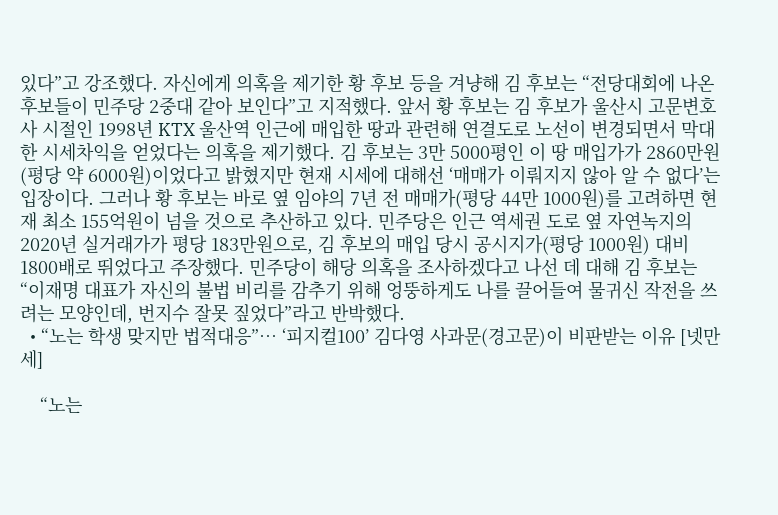있다”고 강조했다. 자신에게 의혹을 제기한 황 후보 등을 겨냥해 김 후보는 “전당대회에 나온 후보들이 민주당 2중대 같아 보인다”고 지적했다. 앞서 황 후보는 김 후보가 울산시 고문변호사 시절인 1998년 KTX 울산역 인근에 매입한 땅과 관련해 연결도로 노선이 변경되면서 막대한 시세차익을 얻었다는 의혹을 제기했다. 김 후보는 3만 5000평인 이 땅 매입가가 2860만원(평당 약 6000원)이었다고 밝혔지만 현재 시세에 대해선 ‘매매가 이뤄지지 않아 알 수 없다’는 입장이다. 그러나 황 후보는 바로 옆 임야의 7년 전 매매가(평당 44만 1000원)를 고려하면 현재 최소 155억원이 넘을 것으로 추산하고 있다. 민주당은 인근 역세권 도로 옆 자연녹지의 2020년 실거래가가 평당 183만원으로, 김 후보의 매입 당시 공시지가(평당 1000원) 대비 1800배로 뛰었다고 주장했다. 민주당이 해당 의혹을 조사하겠다고 나선 데 대해 김 후보는 “이재명 대표가 자신의 불법 비리를 감추기 위해 엉뚱하게도 나를 끌어들여 물귀신 작전을 쓰려는 모양인데, 번지수 잘못 짚었다”라고 반박했다.
  • “노는 학생 맞지만 법적대응”… ‘피지컬100’ 김다영 사과문(경고문)이 비판받는 이유 [넷만세]

    “노는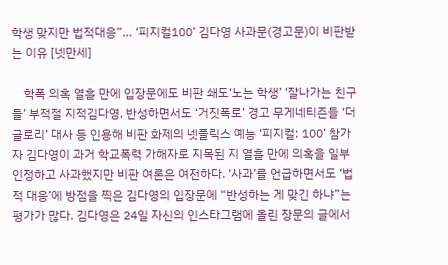학생 맞지만 법적대응”… ‘피지컬100’ 김다영 사과문(경고문)이 비판받는 이유 [넷만세]

    학폭 의혹 열흘 만에 입장문에도 비판 쇄도‘노는 학생’ ‘잘나가는 친구들’ 부적절 지적김다영, 반성하면서도 ‘거짓폭로’ 경고 무게네티즌들 ‘더 글로리’ 대사 등 인용해 비판 화제의 넷플릭스 예능 ‘피지컬: 100’ 참가자 김다영이 과거 학교폭력 가해자로 지목된 지 열흘 만에 의혹을 일부 인정하고 사과했지만 비판 여론은 여전하다. ‘사과’를 언급하면서도 ‘법적 대응’에 방점을 찍은 김다영의 입장문에 “반성하는 게 맞긴 하냐”는 평가가 많다. 김다영은 24일 자신의 인스타그램에 올린 장문의 글에서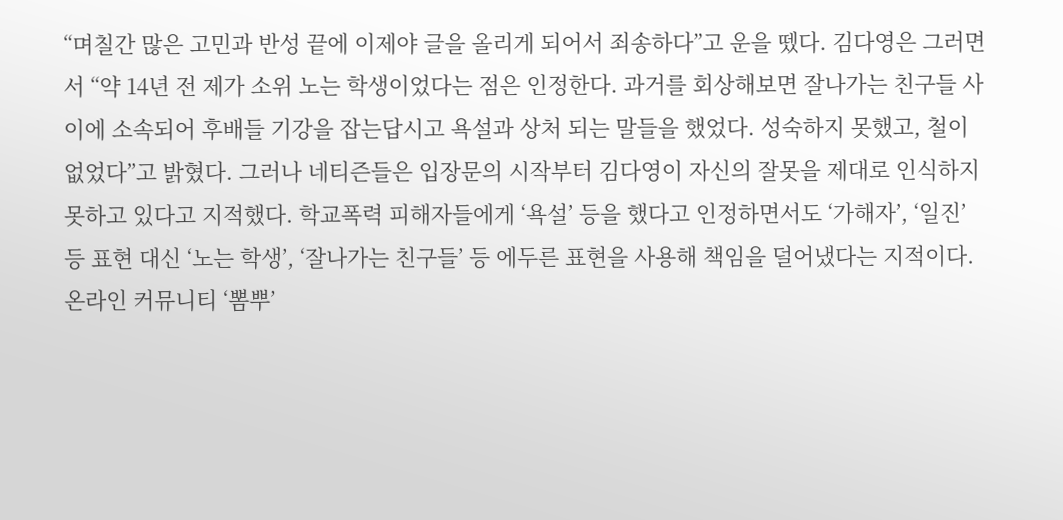“며칠간 많은 고민과 반성 끝에 이제야 글을 올리게 되어서 죄송하다”고 운을 뗐다. 김다영은 그러면서 “약 14년 전 제가 소위 노는 학생이었다는 점은 인정한다. 과거를 회상해보면 잘나가는 친구들 사이에 소속되어 후배들 기강을 잡는답시고 욕설과 상처 되는 말들을 했었다. 성숙하지 못했고, 철이 없었다”고 밝혔다. 그러나 네티즌들은 입장문의 시작부터 김다영이 자신의 잘못을 제대로 인식하지 못하고 있다고 지적했다. 학교폭력 피해자들에게 ‘욕설’ 등을 했다고 인정하면서도 ‘가해자’, ‘일진’ 등 표현 대신 ‘노는 학생’, ‘잘나가는 친구들’ 등 에두른 표현을 사용해 책임을 덜어냈다는 지적이다. 온라인 커뮤니티 ‘뽐뿌’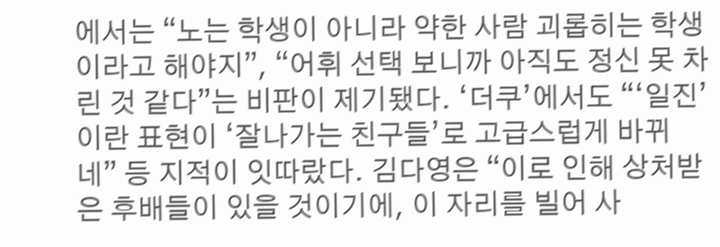에서는 “노는 학생이 아니라 약한 사람 괴롭히는 학생이라고 해야지”, “어휘 선택 보니까 아직도 정신 못 차린 것 같다”는 비판이 제기됐다. ‘더쿠’에서도 “‘일진’이란 표현이 ‘잘나가는 친구들’로 고급스럽게 바뀌네” 등 지적이 잇따랐다. 김다영은 “이로 인해 상처받은 후배들이 있을 것이기에, 이 자리를 빌어 사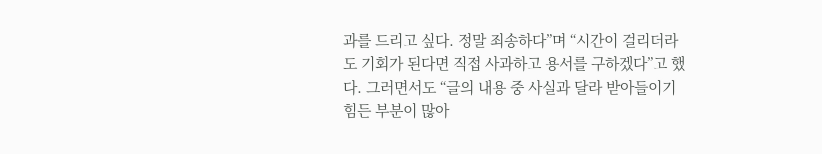과를 드리고 싶다. 정말 죄송하다”며 “시간이 걸리더라도 기회가 된다면 직접 사과하고 용서를 구하겠다”고 했다. 그러면서도 “글의 내용 중 사실과 달라 받아들이기 힘든 부분이 많아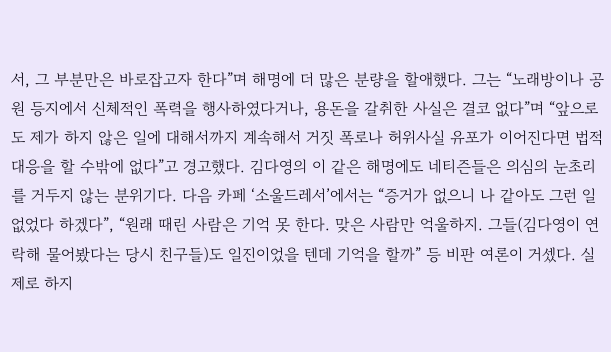서, 그 부분만은 바로잡고자 한다”며 해명에 더 많은 분량을 할애했다. 그는 “노래방이나 공원 등지에서 신체적인 폭력을 행사하였다거나, 용돈을 갈취한 사실은 결코 없다”며 “앞으로도 제가 하지 않은 일에 대해서까지 계속해서 거짓 폭로나 허위사실 유포가 이어진다면 법적 대응을 할 수밖에 없다”고 경고했다. 김다영의 이 같은 해명에도 네티즌들은 의심의 눈초리를 거두지 않는 분위기다. 다음 카페 ‘소울드레서’에서는 “증거가 없으니 나 같아도 그런 일 없었다 하겠다”, “원래 때린 사람은 기억 못 한다. 맞은 사람만 억울하지. 그들(김다영이 연락해 물어봤다는 당시 친구들)도 일진이었을 텐데 기억을 할까” 등 비판 여론이 거셌다. 실제로 하지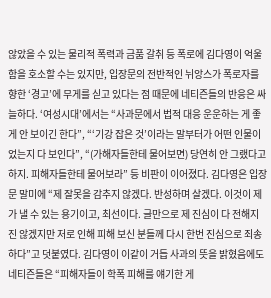않았을 수 있는 물리적 폭력과 금품 갈취 등 폭로에 김다영이 억울함을 호소할 수는 있지만, 입장문의 전반적인 뉘앙스가 폭로자를 향한 ‘경고’에 무게를 싣고 있다는 점 때문에 네티즌들의 반응은 싸늘하다. ‘여성시대’에서는 “사과문에서 법적 대응 운운하는 게 좋게 안 보이긴 한다”, “‘기강 잡은 것’이라는 말부터가 어떤 인물이었는지 다 보인다”, “(가해자들한테 물어보면) 당연히 안 그랬다고 하지. 피해자들한테 물어보라” 등 비판이 이어졌다. 김다영은 입장문 말미에 “제 잘못을 감추지 않겠다. 반성하며 살겠다. 이것이 제가 낼 수 있는 용기이고, 최선이다. 글만으로 제 진심이 다 전해지진 않겠지만 저로 인해 피해 보신 분들께 다시 한번 진심으로 죄송하다”고 덧붙였다. 김다영이 이같이 거듭 사과의 뜻을 밝혔음에도 네티즌들은 “피해자들이 학폭 피해를 얘기한 게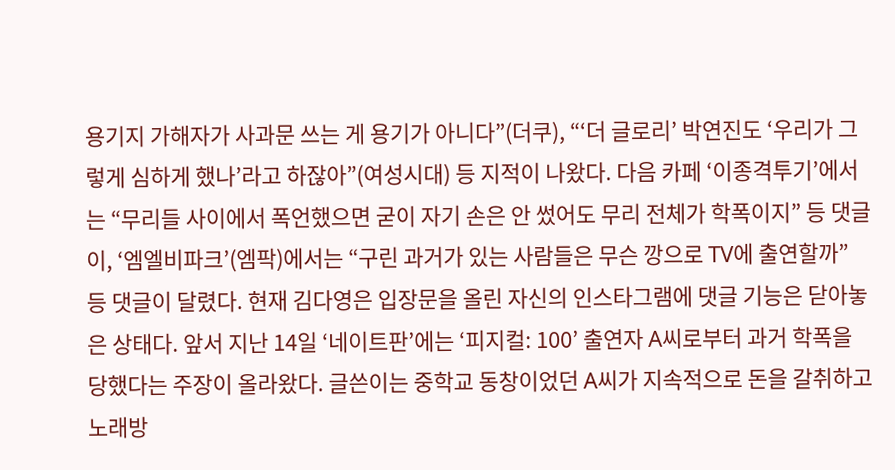용기지 가해자가 사과문 쓰는 게 용기가 아니다”(더쿠), “‘더 글로리’ 박연진도 ‘우리가 그렇게 심하게 했나’라고 하잖아”(여성시대) 등 지적이 나왔다. 다음 카페 ‘이종격투기’에서는 “무리들 사이에서 폭언했으면 굳이 자기 손은 안 썼어도 무리 전체가 학폭이지” 등 댓글이, ‘엠엘비파크’(엠팍)에서는 “구린 과거가 있는 사람들은 무슨 깡으로 TV에 출연할까” 등 댓글이 달렸다. 현재 김다영은 입장문을 올린 자신의 인스타그램에 댓글 기능은 닫아놓은 상태다. 앞서 지난 14일 ‘네이트판’에는 ‘피지컬: 100’ 출연자 A씨로부터 과거 학폭을 당했다는 주장이 올라왔다. 글쓴이는 중학교 동창이었던 A씨가 지속적으로 돈을 갈취하고 노래방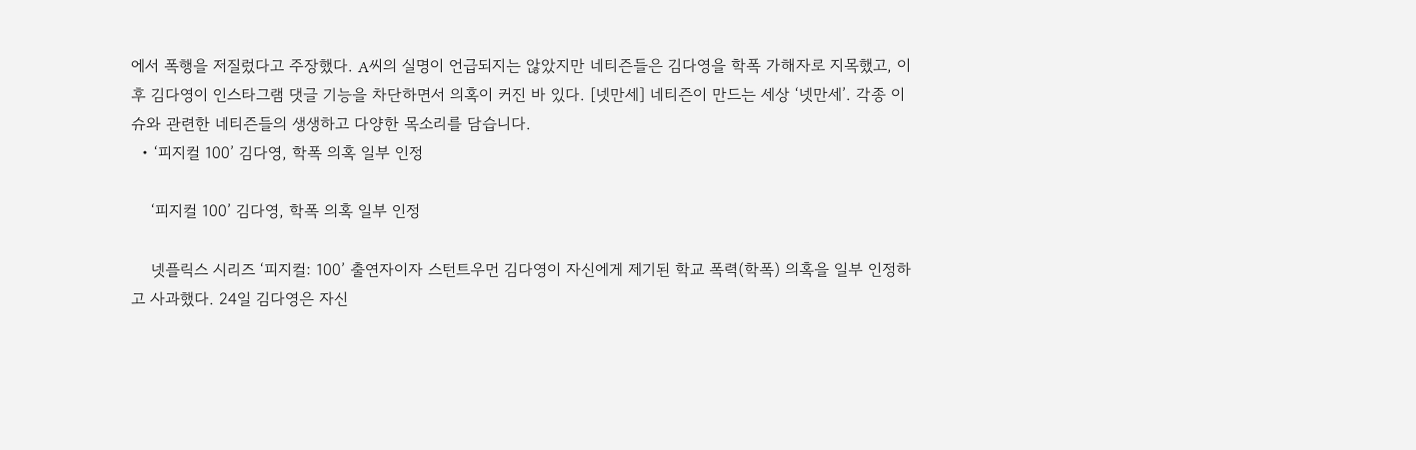에서 폭행을 저질렀다고 주장했다. A씨의 실명이 언급되지는 않았지만 네티즌들은 김다영을 학폭 가해자로 지목했고, 이후 김다영이 인스타그램 댓글 기능을 차단하면서 의혹이 커진 바 있다. [넷만세] 네티즌이 만드는 세상 ‘넷만세’. 각종 이슈와 관련한 네티즌들의 생생하고 다양한 목소리를 담습니다.
  • ‘피지컬 100’ 김다영, 학폭 의혹 일부 인정

    ‘피지컬 100’ 김다영, 학폭 의혹 일부 인정

    넷플릭스 시리즈 ‘피지컬: 100’ 출연자이자 스턴트우먼 김다영이 자신에게 제기된 학교 폭력(학폭) 의혹을 일부 인정하고 사과했다. 24일 김다영은 자신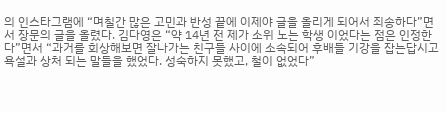의 인스타그램에 “며칠간 많은 고민과 반성 끝에 이제야 글을 올리게 되어서 죄송하다”면서 장문의 글을 올렸다. 김다영은 “약 14년 전 제가 소위 노는 학생 이었다는 점은 인정한다”면서 “과거를 회상해보면 잘나가는 친구들 사이에 소속되어 후배들 기강을 잡는답시고 욕설과 상처 되는 말들을 했었다. 성숙하지 못했고, 철이 없었다”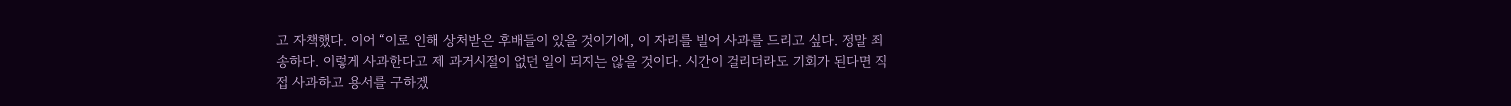고 자책했다. 이어 “이로 인해 상처받은 후배들이 있을 것이기에, 이 자리를 빌어 사과를 드리고 싶다. 정말 죄송하다. 이렇게 사과한다고 제 과거시절이 없던 일이 되지는 않을 것이다. 시간이 걸리더라도 기회가 된다면 직접 사과하고 용서를 구하겠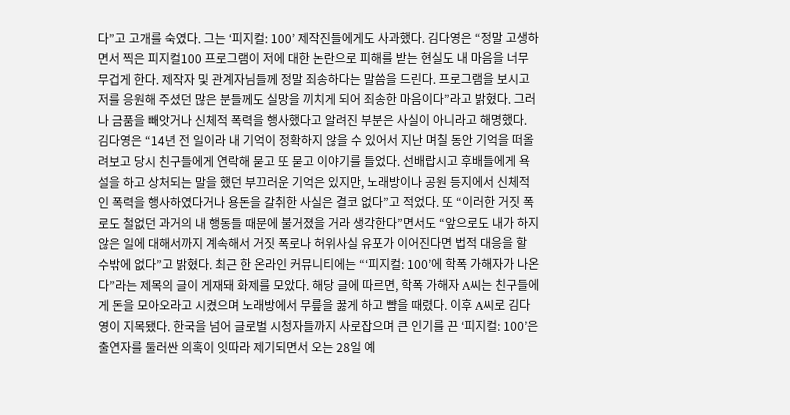다”고 고개를 숙였다. 그는 ‘피지컬: 100’ 제작진들에게도 사과했다. 김다영은 “정말 고생하면서 찍은 피지컬100 프로그램이 저에 대한 논란으로 피해를 받는 현실도 내 마음을 너무 무겁게 한다. 제작자 및 관계자님들께 정말 죄송하다는 말씀을 드린다. 프로그램을 보시고 저를 응원해 주셨던 많은 분들께도 실망을 끼치게 되어 죄송한 마음이다”라고 밝혔다. 그러나 금품을 빼앗거나 신체적 폭력을 행사했다고 알려진 부분은 사실이 아니라고 해명했다. 김다영은 “14년 전 일이라 내 기억이 정확하지 않을 수 있어서 지난 며칠 동안 기억을 떠올려보고 당시 친구들에게 연락해 묻고 또 묻고 이야기를 들었다. 선배랍시고 후배들에게 욕설을 하고 상처되는 말을 했던 부끄러운 기억은 있지만, 노래방이나 공원 등지에서 신체적인 폭력을 행사하였다거나 용돈을 갈취한 사실은 결코 없다”고 적었다. 또 “이러한 거짓 폭로도 철없던 과거의 내 행동들 때문에 불거졌을 거라 생각한다”면서도 “앞으로도 내가 하지 않은 일에 대해서까지 계속해서 거짓 폭로나 허위사실 유포가 이어진다면 법적 대응을 할 수밖에 없다”고 밝혔다. 최근 한 온라인 커뮤니티에는 “‘피지컬: 100’에 학폭 가해자가 나온다”라는 제목의 글이 게재돼 화제를 모았다. 해당 글에 따르면, 학폭 가해자 A씨는 친구들에게 돈을 모아오라고 시켰으며 노래방에서 무릎을 꿇게 하고 뺨을 때렸다. 이후 A씨로 김다영이 지목됐다. 한국을 넘어 글로벌 시청자들까지 사로잡으며 큰 인기를 끈 ‘피지컬: 100’은 출연자를 둘러싼 의혹이 잇따라 제기되면서 오는 28일 예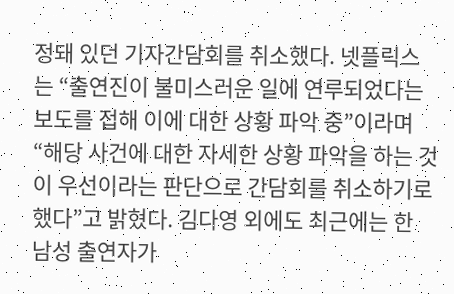정돼 있던 기자간담회를 취소했다. 넷플릭스는 “출연진이 불미스러운 일에 연루되었다는 보도를 접해 이에 대한 상황 파악 중”이라며 “해당 사건에 대한 자세한 상황 파악을 하는 것이 우선이라는 판단으로 간담회를 취소하기로 했다”고 밝혔다. 김다영 외에도 최근에는 한 남성 출연자가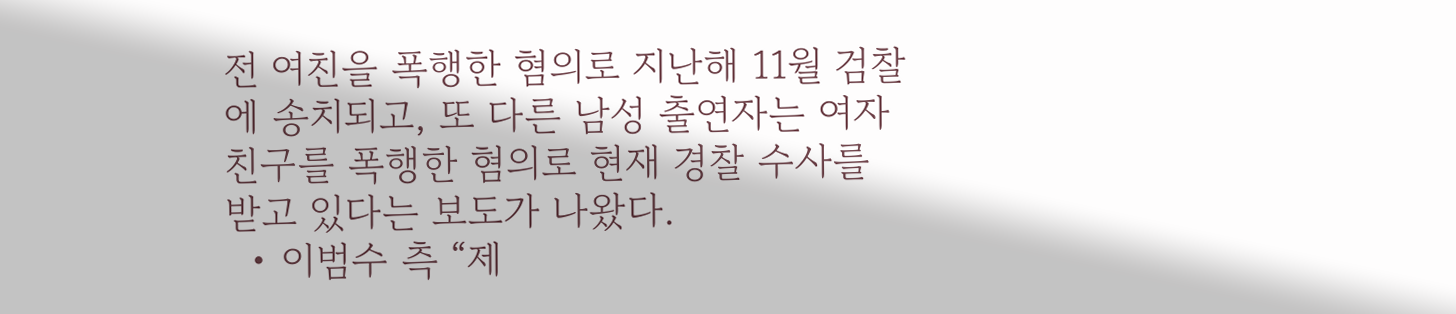전 여친을 폭행한 혐의로 지난해 11월 검찰에 송치되고, 또 다른 남성 출연자는 여자친구를 폭행한 혐의로 현재 경찰 수사를 받고 있다는 보도가 나왔다.
  • 이범수 측 “제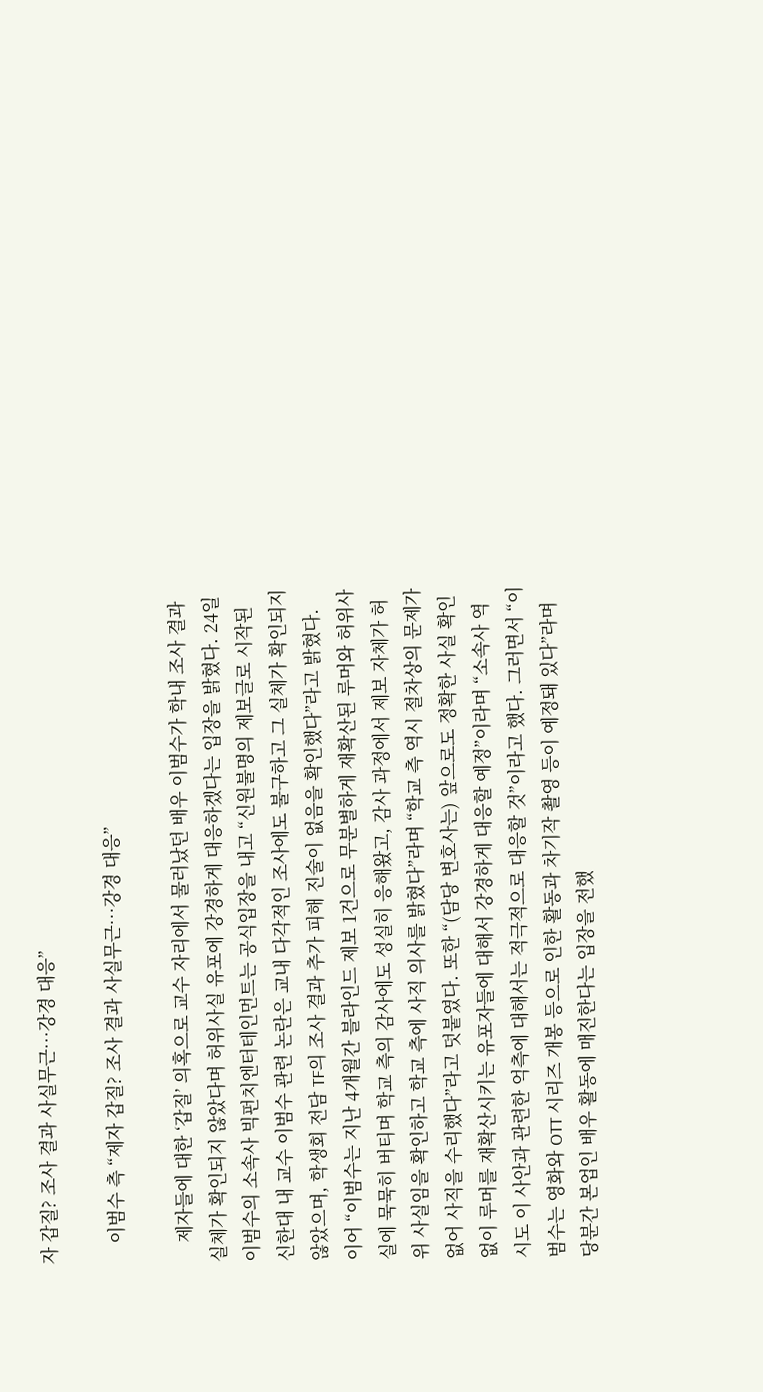자 갑질? 조사 결과 사실무근…강경 대응”

    이범수 측 “제자 갑질? 조사 결과 사실무근…강경 대응”

    제자들에 대한 ‘갑질’ 의혹으로 교수 자리에서 물러났던 배우 이범수가 학내 조사 결과 실체가 확인되지 않았다며 허위사실 유포에 강경하게 대응하겠다는 입장을 밝혔다. 24일 이범수의 소속사 빅펀치엔터테인먼트는 공식입장을 내고 “신원불명의 제보글로 시작된 신한대 내 교수 이범수 관련 논란은 교내 다각적인 조사에도 불구하고 그 실체가 확인되지 않았으며, 학생회 전담 TF의 조사 결과 추가 피해 진술이 없음을 확인했다”라고 밝혔다. 이어 “이범수는 지난 4개월간 블라인드 제보 1건으로 무분별하게 재확산된 루머와 허위사실에 묵묵히 버티며 학교 측의 감사에도 성실히 응해왔고, 감사 과정에서 제보 자체가 허위 사실임을 확인하고 학교 측에 사직 의사를 밝혔다”라며 “학교 측 역시 절차상의 문제가 없어 사직을 수리했다”라고 덧붙였다. 또한 “(담당 변호사는) 앞으로도 정확한 사실 확인 없이 루머를 재확산시키는 유포자들에 대해서 강경하게 대응할 예정”이라며 “소속사 역시도 이 사안과 관련한 억측에 대해서는 적극적으로 대응할 것”이라고 했다. 그러면서 “이범수는 영화와 OTT 시리즈 개봉 등으로 인한 활동과 차기작 촬영 등이 예정돼 있다”라며 당분간 본업인 배우 활동에 매진한다는 입장을 전했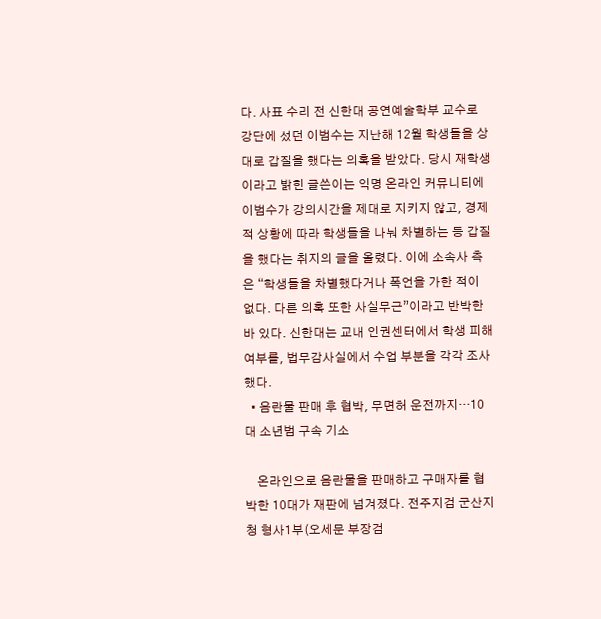다. 사표 수리 전 신한대 공연예술학부 교수로 강단에 섰던 이범수는 지난해 12월 학생들을 상대로 갑질을 했다는 의혹을 받았다. 당시 재학생이라고 밝힌 글쓴이는 익명 온라인 커뮤니티에 이범수가 강의시간을 제대로 지키지 않고, 경제적 상황에 따라 학생들을 나눠 차별하는 등 갑질을 했다는 취지의 글을 올렸다. 이에 소속사 측은 “학생들을 차별했다거나 폭언을 가한 적이 없다. 다른 의혹 또한 사실무근”이라고 반박한 바 있다. 신한대는 교내 인권센터에서 학생 피해 여부를, 법무감사실에서 수업 부분을 각각 조사했다.
  • 음란물 판매 후 협박, 무면허 운전까지…10대 소년범 구속 기소

    온라인으로 음란물을 판매하고 구매자를 협박한 10대가 재판에 넘겨졌다. 전주지검 군산지청 형사1부(오세문 부장검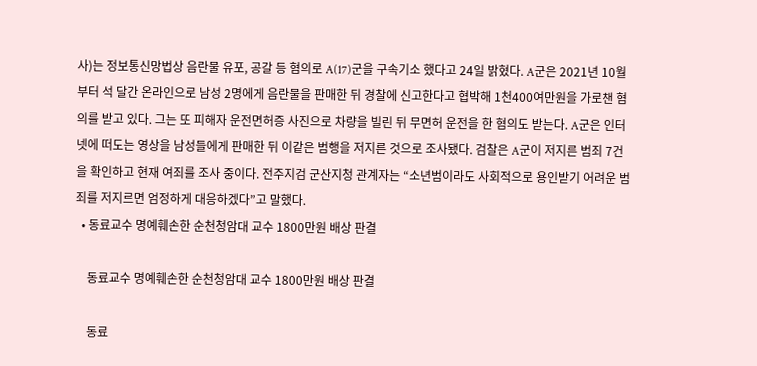사)는 정보통신망법상 음란물 유포, 공갈 등 혐의로 A(17)군을 구속기소 했다고 24일 밝혔다. A군은 2021년 10월부터 석 달간 온라인으로 남성 2명에게 음란물을 판매한 뒤 경찰에 신고한다고 협박해 1천400여만원을 가로챈 혐의를 받고 있다. 그는 또 피해자 운전면허증 사진으로 차량을 빌린 뒤 무면허 운전을 한 혐의도 받는다. A군은 인터넷에 떠도는 영상을 남성들에게 판매한 뒤 이같은 범행을 저지른 것으로 조사됐다. 검찰은 A군이 저지른 범죄 7건을 확인하고 현재 여죄를 조사 중이다. 전주지검 군산지청 관계자는 “소년범이라도 사회적으로 용인받기 어려운 범죄를 저지르면 엄정하게 대응하겠다”고 말했다.
  • 동료교수 명예훼손한 순천청암대 교수 1800만원 배상 판결

    동료교수 명예훼손한 순천청암대 교수 1800만원 배상 판결

    동료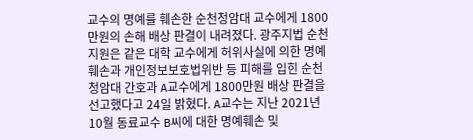교수의 명예를 훼손한 순천청암대 교수에게 1800만원의 손해 배상 판결이 내려졌다. 광주지법 순천지원은 같은 대학 교수에게 허위사실에 의한 명예훼손과 개인정보보호법위반 등 피해를 입힌 순천청암대 간호과 A교수에게 1800만원 배상 판결을 선고했다고 24일 밝혔다. A교수는 지난 2021년 10월 동료교수 B씨에 대한 명예훼손 및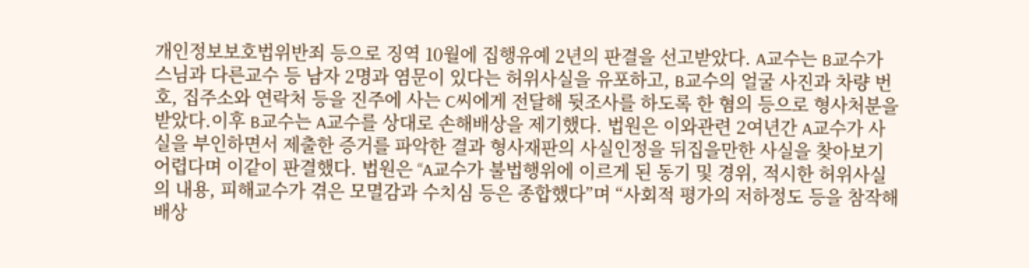개인정보보호법위반죄 등으로 징역 10월에 집행유예 2년의 판결을 선고받았다. A교수는 B교수가 스님과 다른교수 등 남자 2명과 염문이 있다는 허위사실을 유포하고, B교수의 얼굴 사진과 차량 번호, 집주소와 연락처 등을 진주에 사는 C씨에게 전달해 뒷조사를 하도록 한 혐의 등으로 형사처분을 받았다.이후 B교수는 A교수를 상대로 손해배상을 제기했다. 법원은 이와관련 2여년간 A교수가 사실을 부인하면서 제출한 증거를 파악한 결과 형사재판의 사실인정을 뒤집을만한 사실을 찾아보기 어렵다며 이같이 판결했다. 법원은 “A교수가 불법행위에 이르게 된 동기 및 경위, 적시한 허위사실의 내용, 피해교수가 겪은 모멸감과 수치심 등은 종합했다”며 “사회적 평가의 저하정도 등을 참작해 배상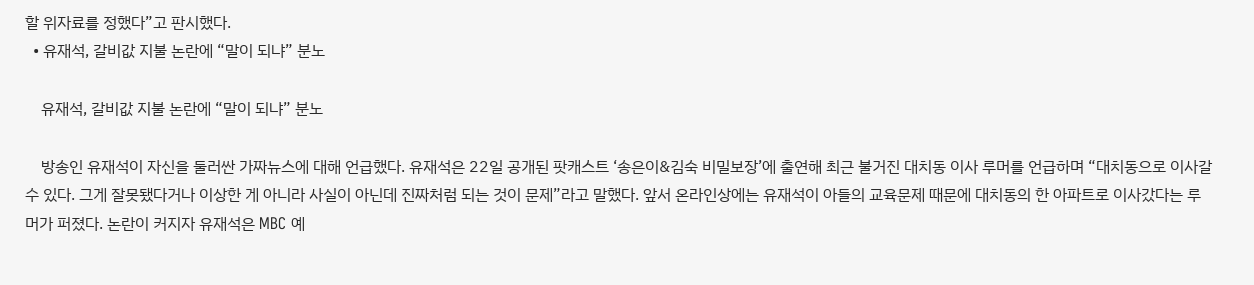할 위자료를 정했다”고 판시했다.
  • 유재석, 갈비값 지불 논란에 “말이 되냐” 분노

    유재석, 갈비값 지불 논란에 “말이 되냐” 분노

    방송인 유재석이 자신을 둘러싼 가짜뉴스에 대해 언급했다. 유재석은 22일 공개된 팟캐스트 ‘송은이&김숙 비밀보장’에 출연해 최근 불거진 대치동 이사 루머를 언급하며 “대치동으로 이사갈 수 있다. 그게 잘못됐다거나 이상한 게 아니라 사실이 아닌데 진짜처럼 되는 것이 문제”라고 말했다. 앞서 온라인상에는 유재석이 아들의 교육문제 때문에 대치동의 한 아파트로 이사갔다는 루머가 퍼졌다. 논란이 커지자 유재석은 MBC 예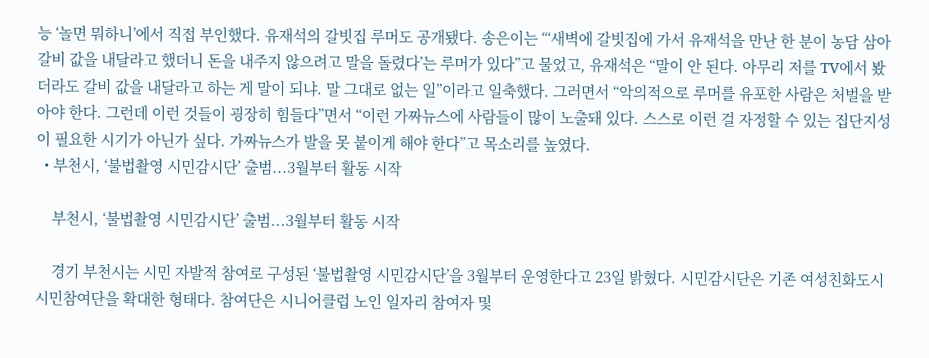능 ‘놀면 뭐하니’에서 직접 부인했다. 유재석의 갈빗집 루머도 공개됐다. 송은이는 “‘새벽에 갈빗집에 가서 유재석을 만난 한 분이 농담 삼아 갈비 값을 내달라고 했더니 돈을 내주지 않으려고 말을 돌렸다’는 루머가 있다”고 물었고, 유재석은 “말이 안 된다. 아무리 저를 TV에서 봤더라도 갈비 값을 내달라고 하는 게 말이 되냐. 말 그대로 없는 일”이라고 일축했다. 그러면서 “악의적으로 루머를 유포한 사람은 처벌을 받아야 한다. 그런데 이런 것들이 굉장히 힘들다”면서 “이런 가짜뉴스에 사람들이 많이 노출돼 있다. 스스로 이런 걸 자정할 수 있는 집단지성이 필요한 시기가 아닌가 싶다. 가짜뉴스가 발을 못 붙이게 해야 한다”고 목소리를 높였다.
  • 부천시, ‘불법촬영 시민감시단’ 출범...3월부터 활동 시작

    부천시, ‘불법촬영 시민감시단’ 출범...3월부터 활동 시작

    경기 부천시는 시민 자발적 참여로 구성된 ‘불법촬영 시민감시단’을 3월부터 운영한다고 23일 밝혔다. 시민감시단은 기존 여성친화도시 시민참여단을 확대한 형태다. 참여단은 시니어클럽 노인 일자리 참여자 및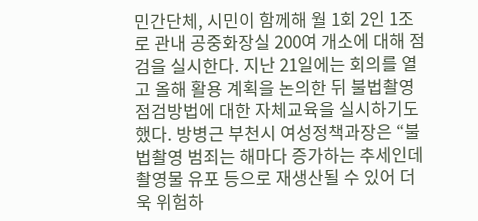민간단체, 시민이 함께해 월 1회 2인 1조로 관내 공중화장실 200여 개소에 대해 점검을 실시한다. 지난 21일에는 회의를 열고 올해 활용 계획을 논의한 뒤 불법촬영 점검방법에 대한 자체교육을 실시하기도 했다. 방병근 부천시 여성정책과장은 “불법촬영 범죄는 해마다 증가하는 추세인데 촬영물 유포 등으로 재생산될 수 있어 더욱 위험하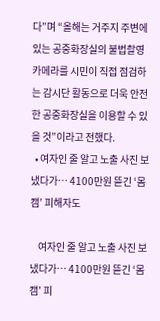다”며 “올해는 거주지 주변에 있는 공중화장실의 불법촬영 카메라를 시민이 직접 점검하는 감시단 활동으로 더욱 안전한 공중화장실을 이용할 수 있을 것”이라고 전했다.
  • 여자인 줄 알고 노출 사진 보냈다가… 4100만원 뜯긴 ‘몸캠’ 피해자도

    여자인 줄 알고 노출 사진 보냈다가… 4100만원 뜯긴 ‘몸캠’ 피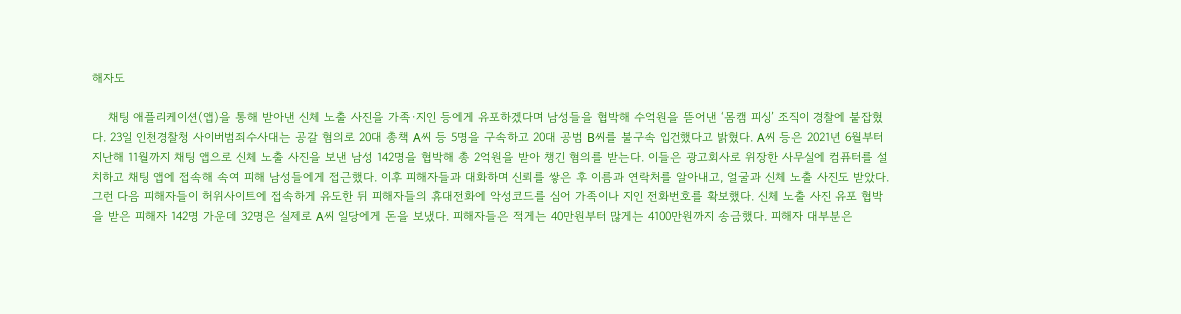해자도

    채팅 애플리케이션(앱)을 통해 받아낸 신체 노출 사진을 가족·지인 등에게 유포하겠다며 남성들을 협박해 수억원을 뜯어낸 ‘몸캠 피싱’ 조직이 경찰에 붙잡혔다. 23일 인천경찰청 사이버범죄수사대는 공갈 혐의로 20대 총책 A씨 등 5명을 구속하고 20대 공범 B씨를 불구속 입건했다고 밝혔다. A씨 등은 2021년 6월부터 지난해 11월까지 채팅 앱으로 신체 노출 사진을 보낸 남성 142명을 협박해 총 2억원을 받아 챙긴 혐의를 받는다. 이들은 광고회사로 위장한 사무실에 컴퓨터를 설치하고 채팅 앱에 접속해 속여 피해 남성들에게 접근했다. 이후 피해자들과 대화하며 신뢰를 쌓은 후 이름과 연락처를 알아내고, 얼굴과 신체 노출 사진도 받았다. 그런 다음 피해자들이 허위사이트에 접속하게 유도한 뒤 피해자들의 휴대전화에 악성코드를 심어 가족이나 지인 전화번호를 확보했다. 신체 노출 사진 유포 협박을 받은 피해자 142명 가운데 32명은 실제로 A씨 일당에게 돈을 보냈다. 피해자들은 적게는 40만원부터 많게는 4100만원까지 송금했다. 피해자 대부분은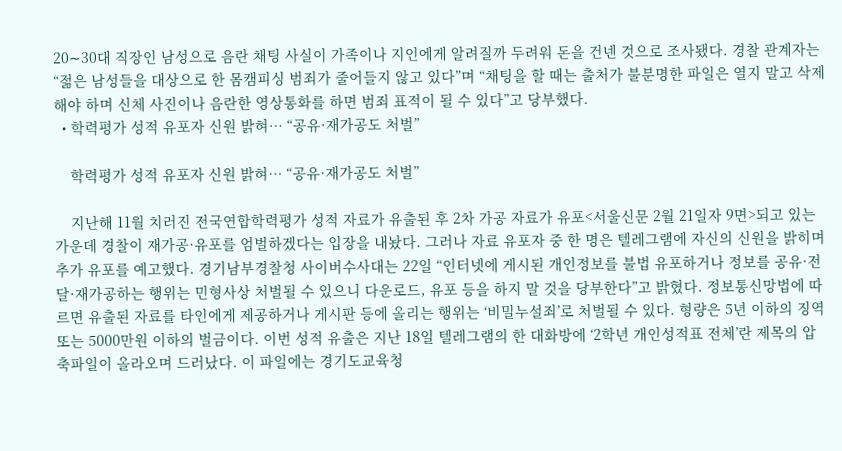20∼30대 직장인 남성으로 음란 채팅 사실이 가족이나 지인에게 알려질까 두려워 돈을 건넨 것으로 조사됐다. 경찰 관계자는 “젊은 남성들을 대상으로 한 몸캠피싱 범죄가 줄어들지 않고 있다”며 “채팅을 할 때는 출처가 불분명한 파일은 열지 말고 삭제해야 하며 신체 사진이나 음란한 영상통화를 하면 범죄 표적이 될 수 있다”고 당부했다.
  • 학력평가 성적 유포자 신원 밝혀… “공유·재가공도 처벌”

    학력평가 성적 유포자 신원 밝혀… “공유·재가공도 처벌”

    지난해 11월 치러진 전국연합학력평가 성적 자료가 유출된 후 2차 가공 자료가 유포<서울신문 2월 21일자 9면>되고 있는 가운데 경찰이 재가공·유포를 엄벌하겠다는 입장을 내놨다. 그러나 자료 유포자 중 한 명은 텔레그램에 자신의 신원을 밝히며 추가 유포를 예고했다. 경기남부경찰청 사이버수사대는 22일 “인터넷에 게시된 개인정보를 불법 유포하거나 정보를 공유·전달·재가공하는 행위는 민형사상 처벌될 수 있으니 다운로드, 유포 등을 하지 말 것을 당부한다”고 밝혔다. 정보통신망법에 따르면 유출된 자료를 타인에게 제공하거나 게시판 등에 올리는 행위는 ‘비밀누설죄’로 처벌될 수 있다. 형량은 5년 이하의 징역 또는 5000만원 이하의 벌금이다. 이번 성적 유출은 지난 18일 텔레그램의 한 대화방에 ‘2학년 개인성적표 전체’란 제목의 압축파일이 올라오며 드러났다. 이 파일에는 경기도교육청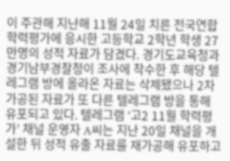이 주관해 지난해 11월 24일 치른 전국연합학력평가에 응시한 고등학교 2학년 학생 27만명의 성적 자료가 담겼다. 경기도교육청과 경기남부경찰청이 조사에 착수한 후 해당 텔레그램 방에 올라온 자료는 삭제됐으나 2차 가공된 자료가 또 다른 텔레그램 방을 통해 유포되고 있다. 텔레그램 ‘고2 11월 학력평가’ 채널 운영자 A씨는 지난 20일 채널을 개설한 뒤 성적 유출 자료를 재가공해 유포하고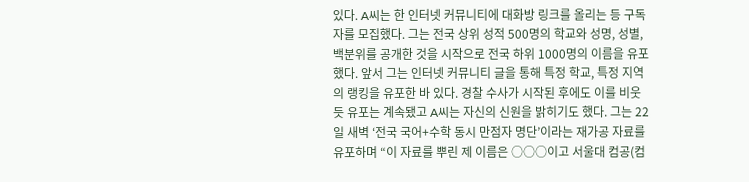있다. A씨는 한 인터넷 커뮤니티에 대화방 링크를 올리는 등 구독자를 모집했다. 그는 전국 상위 성적 500명의 학교와 성명, 성별, 백분위를 공개한 것을 시작으로 전국 하위 1000명의 이름을 유포했다. 앞서 그는 인터넷 커뮤니티 글을 통해 특정 학교, 특정 지역의 랭킹을 유포한 바 있다. 경찰 수사가 시작된 후에도 이를 비웃듯 유포는 계속됐고 A씨는 자신의 신원을 밝히기도 했다. 그는 22일 새벽 ‘전국 국어+수학 동시 만점자 명단’이라는 재가공 자료를 유포하며 “이 자료를 뿌린 제 이름은 ○○○이고 서울대 컴공(컴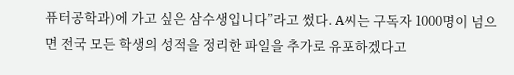퓨터공학과)에 가고 싶은 삼수생입니다”라고 썼다. A씨는 구독자 1000명이 넘으면 전국 모든 학생의 성적을 정리한 파일을 추가로 유포하겠다고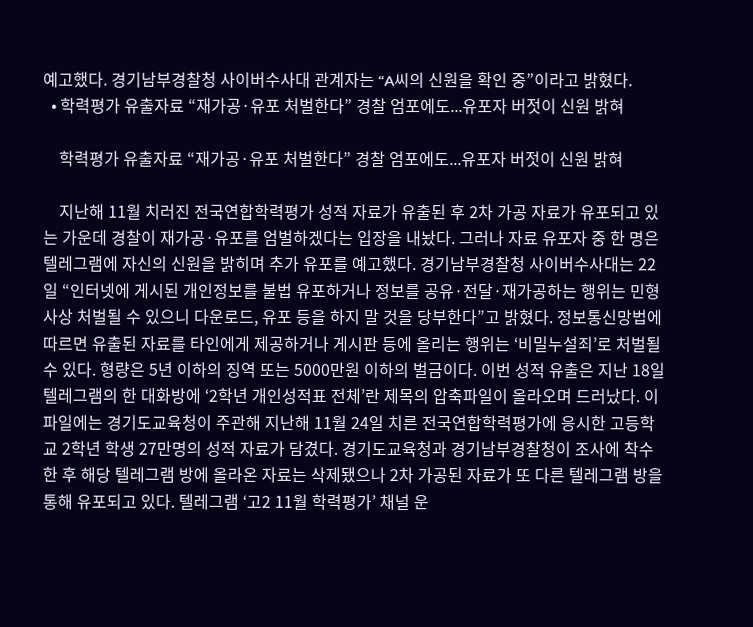예고했다. 경기남부경찰청 사이버수사대 관계자는 “A씨의 신원을 확인 중”이라고 밝혔다.
  • 학력평가 유출자료 “재가공·유포 처벌한다” 경찰 엄포에도...유포자 버젓이 신원 밝혀

    학력평가 유출자료 “재가공·유포 처벌한다” 경찰 엄포에도...유포자 버젓이 신원 밝혀

    지난해 11월 치러진 전국연합학력평가 성적 자료가 유출된 후 2차 가공 자료가 유포되고 있는 가운데 경찰이 재가공·유포를 엄벌하겠다는 입장을 내놨다. 그러나 자료 유포자 중 한 명은 텔레그램에 자신의 신원을 밝히며 추가 유포를 예고했다. 경기남부경찰청 사이버수사대는 22일 “인터넷에 게시된 개인정보를 불법 유포하거나 정보를 공유·전달·재가공하는 행위는 민형사상 처벌될 수 있으니 다운로드, 유포 등을 하지 말 것을 당부한다”고 밝혔다. 정보통신망법에 따르면 유출된 자료를 타인에게 제공하거나 게시판 등에 올리는 행위는 ‘비밀누설죄’로 처벌될 수 있다. 형량은 5년 이하의 징역 또는 5000만원 이하의 벌금이다. 이번 성적 유출은 지난 18일 텔레그램의 한 대화방에 ‘2학년 개인성적표 전체’란 제목의 압축파일이 올라오며 드러났다. 이 파일에는 경기도교육청이 주관해 지난해 11월 24일 치른 전국연합학력평가에 응시한 고등학교 2학년 학생 27만명의 성적 자료가 담겼다. 경기도교육청과 경기남부경찰청이 조사에 착수한 후 해당 텔레그램 방에 올라온 자료는 삭제됐으나 2차 가공된 자료가 또 다른 텔레그램 방을 통해 유포되고 있다. 텔레그램 ‘고2 11월 학력평가’ 채널 운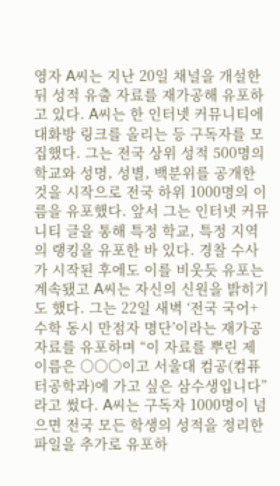영자 A씨는 지난 20일 채널을 개설한 뒤 성적 유출 자료를 재가공해 유포하고 있다. A씨는 한 인터넷 커뮤니티에 대화방 링크를 올리는 등 구독자를 모집했다. 그는 전국 상위 성적 500명의 학교와 성명, 성별, 백분위를 공개한 것을 시작으로 전국 하위 1000명의 이름을 유포했다. 앞서 그는 인터넷 커뮤니티 글을 통해 특정 학교, 특정 지역의 랭킹을 유포한 바 있다. 경찰 수사가 시작된 후에도 이를 비웃듯 유포는 계속됐고 A씨는 자신의 신원을 밝히기도 했다. 그는 22일 새벽 ‘전국 국어+수학 동시 만점자 명단’이라는 재가공 자료를 유포하며 “이 자료를 뿌린 제 이름은 ○○○이고 서울대 컴공(컴퓨터공학과)에 가고 싶은 삼수생입니다”라고 썼다. A씨는 구독자 1000명이 넘으면 전국 모든 학생의 성적을 정리한 파일을 추가로 유포하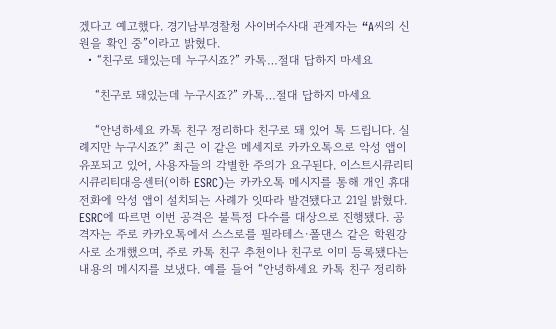겠다고 예고했다. 경기남부경찰청 사이버수사대 관계자는 “A씨의 신원을 확인 중”이라고 밝혔다.
  • “친구로 돼있는데 누구시죠?” 카톡…절대 답하지 마세요

    “친구로 돼있는데 누구시죠?” 카톡…절대 답하지 마세요

    “안녕하세요 카톡 친구 정리하다 친구로 돼 있어 톡 드립니다. 실례지만 누구시죠?” 최근 이 같은 메세지로 카카오톡으로 악성 앱이 유포되고 있어, 사용자들의 각별한 주의가 요구된다. 이스트시큐리티 시큐리티대응센터(이하 ESRC)는 카카오톡 메시지를 통해 개인 휴대전화에 악성 앱이 설치되는 사례가 잇따라 발견됐다고 21일 밝혔다. ESRC에 따르면 이번 공격은 불특정 다수를 대상으로 진행됐다. 공격자는 주로 카카오톡에서 스스로를 필라테스·폴댄스 같은 학원강사로 소개했으며, 주로 카톡 친구 추천이나 친구로 이미 등록됐다는 내용의 메시지를 보냈다. 예를 들어 “안녕하세요 카톡 친구 정리하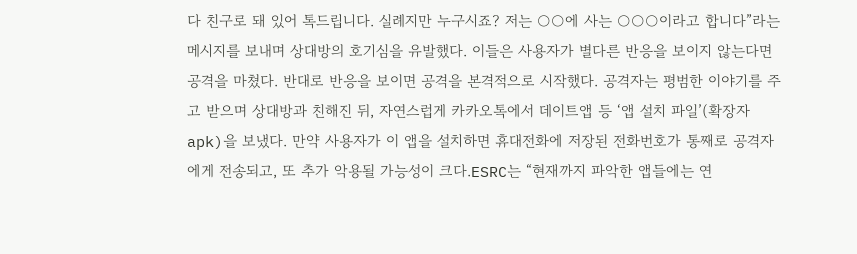다 친구로 돼 있어 톡드립니다. 실례지만 누구시죠? 저는 ○○에 사는 ○○○이라고 합니다”라는 메시지를 보내며 상대방의 호기심을 유발했다. 이들은 사용자가 별다른 반응을 보이지 않는다면 공격을 마쳤다. 반대로 반응을 보이면 공격을 본격적으로 시작했다. 공격자는 평범한 이야기를 주고 받으며 상대방과 친해진 뒤, 자연스럽게 카카오톡에서 데이트앱 등 ‘앱 설치 파일’(확장자 apk)을 보냈다. 만약 사용자가 이 앱을 설치하면 휴대전화에 저장된 전화번호가 통째로 공격자에게 전송되고, 또 추가 악용될 가능성이 크다.ESRC는 “현재까지 파악한 앱들에는 연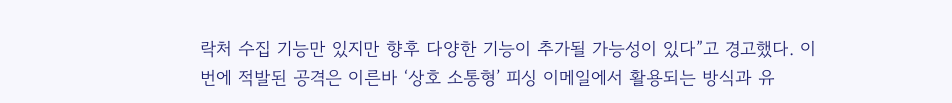락처 수집 기능만 있지만 향후 다양한 기능이 추가될 가능성이 있다”고 경고했다. 이번에 적발된 공격은 이른바 ‘상호 소통형’ 피싱 이메일에서 활용되는 방식과 유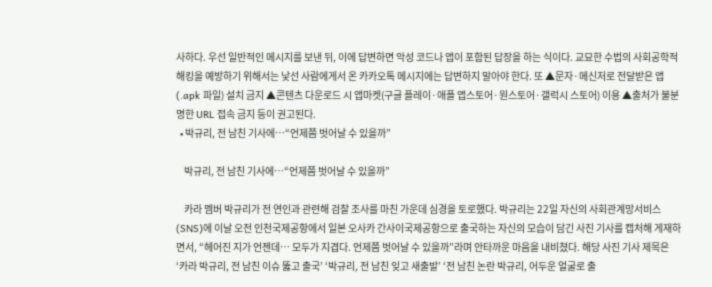사하다. 우선 일반적인 메시지를 보낸 뒤, 이에 답변하면 악성 코드나 앱이 포함된 답장을 하는 식이다. 교묘한 수법의 사회공학적 해킹을 예방하기 위해서는 낯선 사람에게서 온 카카오톡 메시지에는 답변하지 말아야 한다. 또 ▲문자·메신저로 전달받은 앱(.apk 파일) 설치 금지 ▲콘텐츠 다운로드 시 앱마켓(구글 플레이·애플 앱스토어·원스토어·갤럭시 스토어) 이용 ▲출처가 불분명한 URL 접속 금지 등이 권고된다.
  • 박규리, 전 남친 기사에…“언제쯤 벗어날 수 있을까”

    박규리, 전 남친 기사에…“언제쯤 벗어날 수 있을까”

    카라 멤버 박규리가 전 연인과 관련해 검찰 조사를 마친 가운데 심경을 토로했다. 박규리는 22일 자신의 사회관계망서비스(SNS)에 이날 오전 인천국제공항에서 일본 오사카 간사이국제공항으로 출국하는 자신의 모습이 담긴 사진 기사를 캡처해 게재하면서, “헤어진 지가 언젠데… 모두가 지겹다. 언제쯤 벗어날 수 있을까”라며 안타까운 마음을 내비쳤다. 해당 사진 기사 제목은 ‘카라 박규리, 전 남친 이슈 뚫고 출국’ ‘박규리, 전 남친 잊고 새출발’ ‘전 남친 논란 박규리, 어두운 얼굴로 출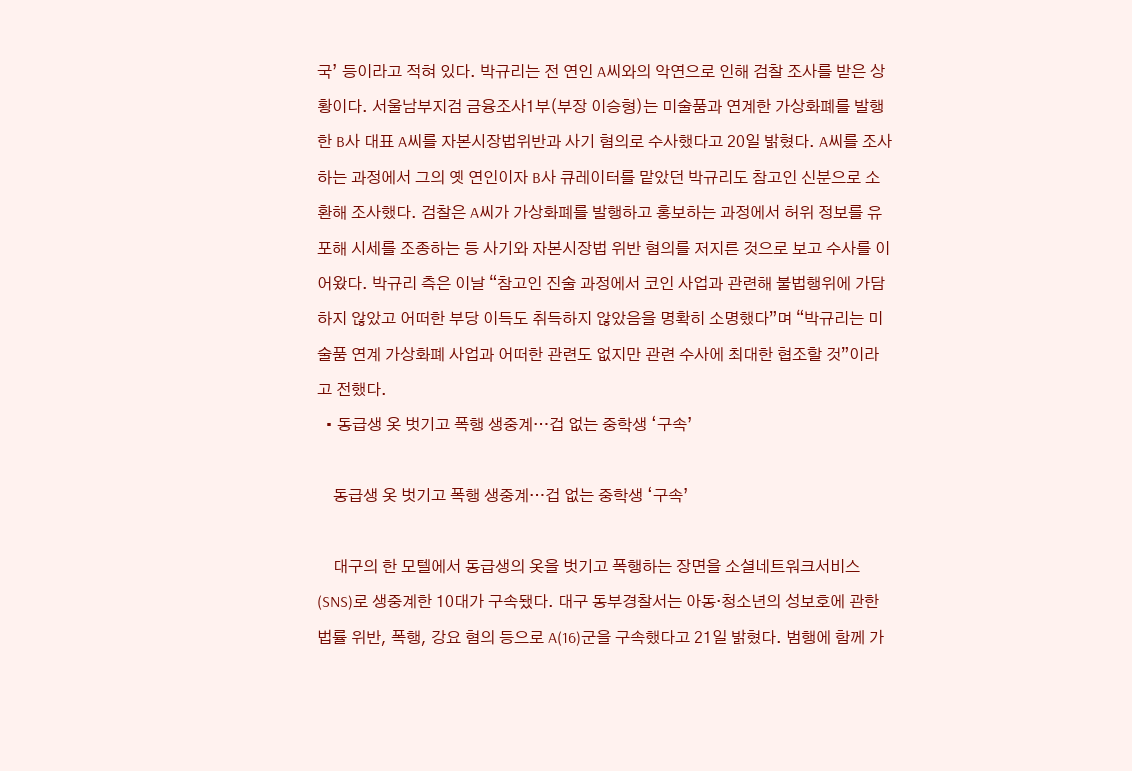국’ 등이라고 적혀 있다. 박규리는 전 연인 A씨와의 악연으로 인해 검찰 조사를 받은 상황이다. 서울남부지검 금융조사1부(부장 이승형)는 미술품과 연계한 가상화폐를 발행한 B사 대표 A씨를 자본시장법위반과 사기 혐의로 수사했다고 20일 밝혔다. A씨를 조사하는 과정에서 그의 옛 연인이자 B사 큐레이터를 맡았던 박규리도 참고인 신분으로 소환해 조사했다. 검찰은 A씨가 가상화폐를 발행하고 홍보하는 과정에서 허위 정보를 유포해 시세를 조종하는 등 사기와 자본시장법 위반 혐의를 저지른 것으로 보고 수사를 이어왔다. 박규리 측은 이날 “참고인 진술 과정에서 코인 사업과 관련해 불법행위에 가담하지 않았고 어떠한 부당 이득도 취득하지 않았음을 명확히 소명했다”며 “박규리는 미술품 연계 가상화폐 사업과 어떠한 관련도 없지만 관련 수사에 최대한 협조할 것”이라고 전했다.
  • 동급생 옷 벗기고 폭행 생중계…겁 없는 중학생 ‘구속’

    동급생 옷 벗기고 폭행 생중계…겁 없는 중학생 ‘구속’

    대구의 한 모텔에서 동급생의 옷을 벗기고 폭행하는 장면을 소셜네트워크서비스(SNS)로 생중계한 10대가 구속됐다. 대구 동부경찰서는 아동·청소년의 성보호에 관한 법률 위반, 폭행, 강요 혐의 등으로 A(16)군을 구속했다고 21일 밝혔다. 범행에 함께 가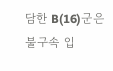담한 B(16)군은 불구속 입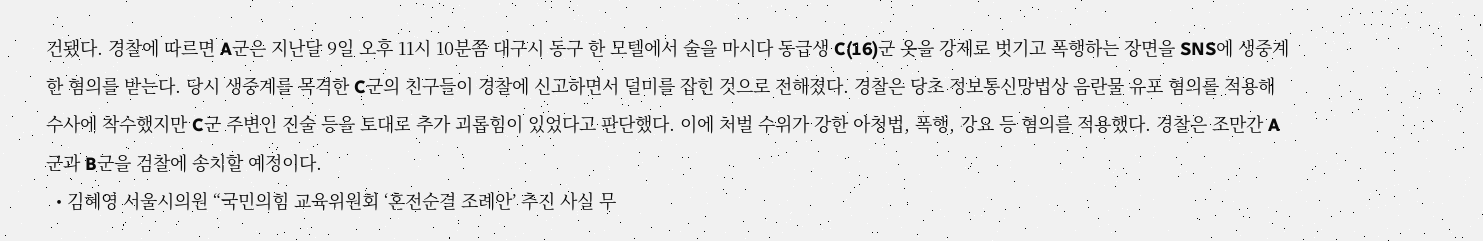건됐다. 경찰에 따르면 A군은 지난달 9일 오후 11시 10분쯤 대구시 동구 한 모텔에서 술을 마시다 동급생 C(16)군 옷을 강제로 벗기고 폭행하는 장면을 SNS에 생중계한 혐의를 받는다. 당시 생중계를 목격한 C군의 친구들이 경찰에 신고하면서 덜미를 잡힌 것으로 전해졌다. 경찰은 당초 정보통신망법상 음란물 유포 혐의를 적용해 수사에 착수했지만 C군 주변인 진술 등을 토대로 추가 괴롭힘이 있었다고 판단했다. 이에 처벌 수위가 강한 아청법, 폭행, 강요 등 혐의를 적용했다. 경찰은 조만간 A군과 B군을 검찰에 송치할 예정이다.
  • 김혜영 서울시의원 “국민의힘 교육위원회 ‘혼전순결 조례안’ 추진 사실 무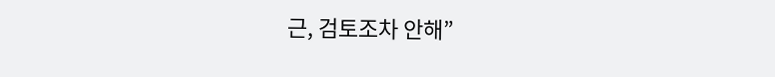근, 검토조차 안해”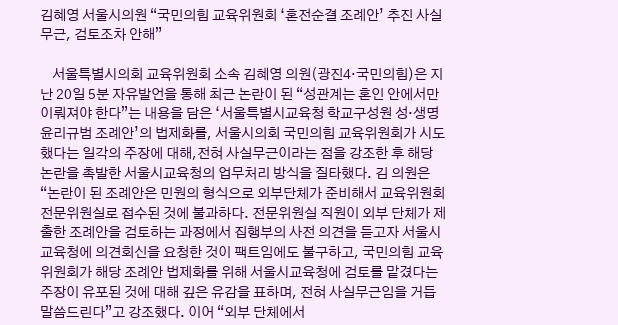김혜영 서울시의원 “국민의힘 교육위원회 ‘혼전순결 조례안’ 추진 사실 무근, 검토조차 안해”

    서울특별시의회 교육위원회 소속 김혜영 의원(광진4·국민의힘)은 지난 20일 5분 자유발언을 통해 최근 논란이 된 “성관계는 혼인 안에서만 이뤄져야 한다”는 내용을 담은 ‘서울특별시교육청 학교구성원 성·생명윤리규범 조례안’의 법제화를, 서울시의회 국민의힘 교육위원회가 시도했다는 일각의 주장에 대해,전혀 사실무근이라는 점을 강조한 후 해당 논란을 촉발한 서울시교육청의 업무처리 방식을 질타했다. 김 의원은 “논란이 된 조례안은 민원의 형식으로 외부단체가 준비해서 교육위원회 전문위원실로 접수된 것에 불과하다. 전문위원실 직원이 외부 단체가 제출한 조례안을 검토하는 과정에서 집행부의 사전 의견을 듣고자 서울시교육청에 의견회신을 요청한 것이 팩트임에도 불구하고, 국민의힘 교육위원회가 해당 조례안 법제화를 위해 서울시교육청에 검토를 맡겼다는 주장이 유포된 것에 대해 깊은 유감을 표하며, 전혀 사실무근임을 거듭 말씀드린다”고 강조했다. 이어 “외부 단체에서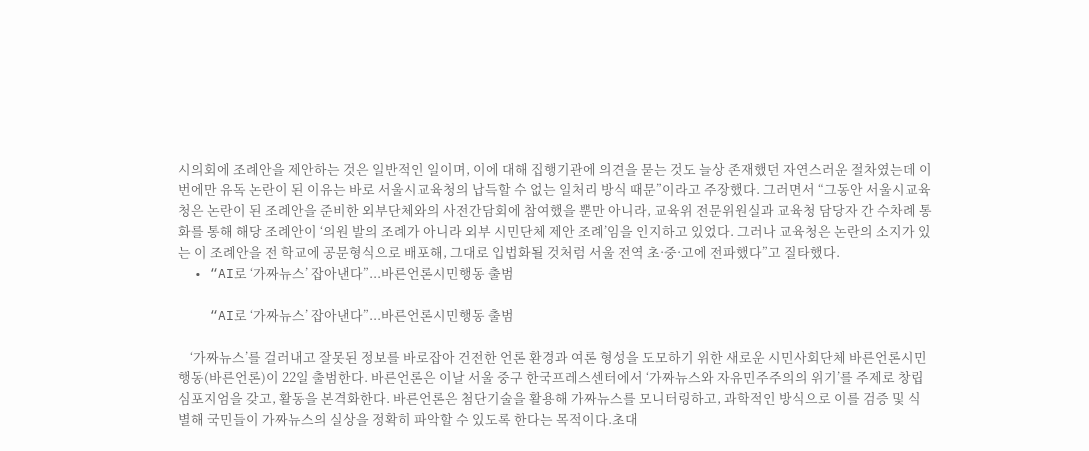시의회에 조례안을 제안하는 것은 일반적인 일이며, 이에 대해 집행기관에 의견을 묻는 것도 늘상 존재했던 자연스러운 절차였는데 이번에만 유독 논란이 된 이유는 바로 서울시교육청의 납득할 수 없는 일처리 방식 때문”이라고 주장했다. 그러면서 “그동안 서울시교육청은 논란이 된 조례안을 준비한 외부단체와의 사전간담회에 참여했을 뿐만 아니라, 교육위 전문위원실과 교육청 담당자 간 수차례 통화를 통해 해당 조례안이 ‘의원 발의 조례가 아니라 외부 시민단체 제안 조례’임을 인지하고 있었다. 그러나 교육청은 논란의 소지가 있는 이 조례안을 전 학교에 공문형식으로 배포해, 그대로 입법화될 것처럼 서울 전역 초·중·고에 전파했다”고 질타했다.
  • “AI로 ‘가짜뉴스’ 잡아낸다”...바른언론시민행동 출범

    “AI로 ‘가짜뉴스’ 잡아낸다”...바른언론시민행동 출범

    ‘가짜뉴스’를 걸러내고 잘못된 정보를 바로잡아 건전한 언론 환경과 여론 형성을 도모하기 위한 새로운 시민사회단체 바른언론시민행동(바른언론)이 22일 출범한다. 바른언론은 이날 서울 중구 한국프레스센터에서 ‘가짜뉴스와 자유민주주의의 위기’를 주제로 창립 심포지엄을 갖고, 활동을 본격화한다. 바른언론은 첨단기술을 활용해 가짜뉴스를 모니터링하고, 과학적인 방식으로 이를 검증 및 식별해 국민들이 가짜뉴스의 실상을 정확히 파악할 수 있도록 한다는 목적이다.초대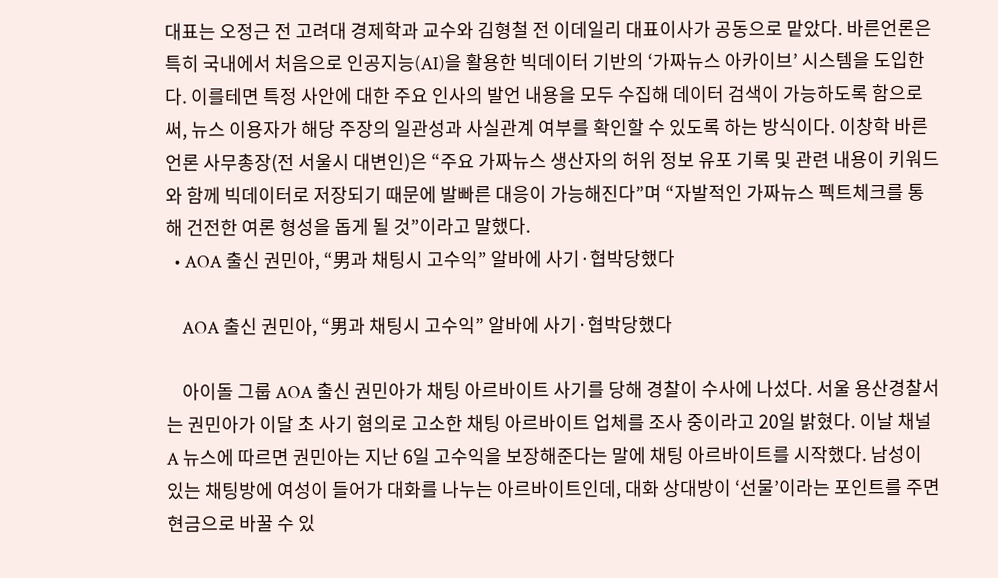대표는 오정근 전 고려대 경제학과 교수와 김형철 전 이데일리 대표이사가 공동으로 맡았다. 바른언론은 특히 국내에서 처음으로 인공지능(AI)을 활용한 빅데이터 기반의 ‘가짜뉴스 아카이브’ 시스템을 도입한다. 이를테면 특정 사안에 대한 주요 인사의 발언 내용을 모두 수집해 데이터 검색이 가능하도록 함으로써, 뉴스 이용자가 해당 주장의 일관성과 사실관계 여부를 확인할 수 있도록 하는 방식이다. 이창학 바른언론 사무총장(전 서울시 대변인)은 “주요 가짜뉴스 생산자의 허위 정보 유포 기록 및 관련 내용이 키워드와 함께 빅데이터로 저장되기 때문에 발빠른 대응이 가능해진다”며 “자발적인 가짜뉴스 펙트체크를 통해 건전한 여론 형성을 돕게 될 것”이라고 말했다.
  • AOA 출신 권민아, “男과 채팅시 고수익” 알바에 사기·협박당했다

    AOA 출신 권민아, “男과 채팅시 고수익” 알바에 사기·협박당했다

    아이돌 그룹 AOA 출신 권민아가 채팅 아르바이트 사기를 당해 경찰이 수사에 나섰다. 서울 용산경찰서는 권민아가 이달 초 사기 혐의로 고소한 채팅 아르바이트 업체를 조사 중이라고 20일 밝혔다. 이날 채널A 뉴스에 따르면 권민아는 지난 6일 고수익을 보장해준다는 말에 채팅 아르바이트를 시작했다. 남성이 있는 채팅방에 여성이 들어가 대화를 나누는 아르바이트인데, 대화 상대방이 ‘선물’이라는 포인트를 주면 현금으로 바꿀 수 있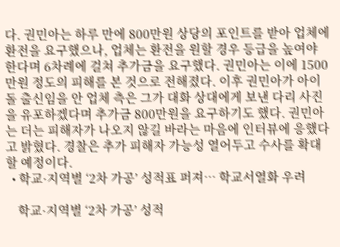다. 권민아는 하루 만에 800만원 상당의 포인트를 받아 업체에 환전을 요구했으나, 업체는 환전을 원할 경우 등급을 높여야 한다며 6차례에 걸쳐 추가금을 요구했다. 권민아는 이에 1500만원 정도의 피해를 본 것으로 전해졌다. 이후 권민아가 아이돌 출신임을 안 업체 측은 그가 대화 상대에게 보낸 다리 사진을 유포하겠다며 추가금 800만원을 요구하기도 했다. 권민아는 더는 피해자가 나오지 않길 바라는 마음에 인터뷰에 응했다고 밝혔다. 경찰은 추가 피해자 가능성 열어두고 수사를 확대할 예정이다.
  • 학교·지역별 ‘2차 가공’ 성적표 퍼져… 학교서열화 우려

    학교·지역별 ‘2차 가공’ 성적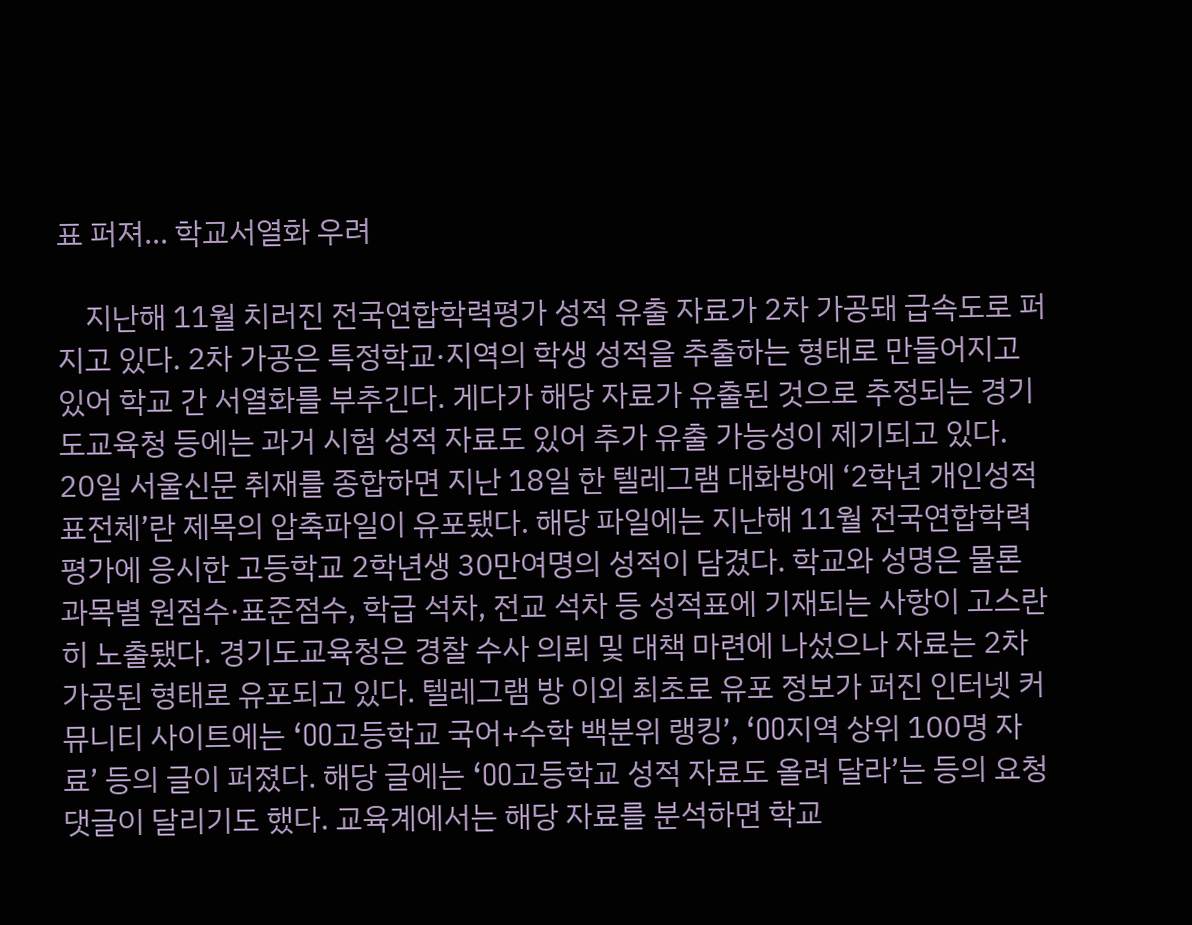표 퍼져… 학교서열화 우려

    지난해 11월 치러진 전국연합학력평가 성적 유출 자료가 2차 가공돼 급속도로 퍼지고 있다. 2차 가공은 특정학교·지역의 학생 성적을 추출하는 형태로 만들어지고 있어 학교 간 서열화를 부추긴다. 게다가 해당 자료가 유출된 것으로 추정되는 경기도교육청 등에는 과거 시험 성적 자료도 있어 추가 유출 가능성이 제기되고 있다. 20일 서울신문 취재를 종합하면 지난 18일 한 텔레그램 대화방에 ‘2학년 개인성적표전체’란 제목의 압축파일이 유포됐다. 해당 파일에는 지난해 11월 전국연합학력평가에 응시한 고등학교 2학년생 30만여명의 성적이 담겼다. 학교와 성명은 물론 과목별 원점수·표준점수, 학급 석차, 전교 석차 등 성적표에 기재되는 사항이 고스란히 노출됐다. 경기도교육청은 경찰 수사 의뢰 및 대책 마련에 나섰으나 자료는 2차 가공된 형태로 유포되고 있다. 텔레그램 방 이외 최초로 유포 정보가 퍼진 인터넷 커뮤니티 사이트에는 ‘OO고등학교 국어+수학 백분위 랭킹’, ‘OO지역 상위 100명 자료’ 등의 글이 퍼졌다. 해당 글에는 ‘OO고등학교 성적 자료도 올려 달라’는 등의 요청 댓글이 달리기도 했다. 교육계에서는 해당 자료를 분석하면 학교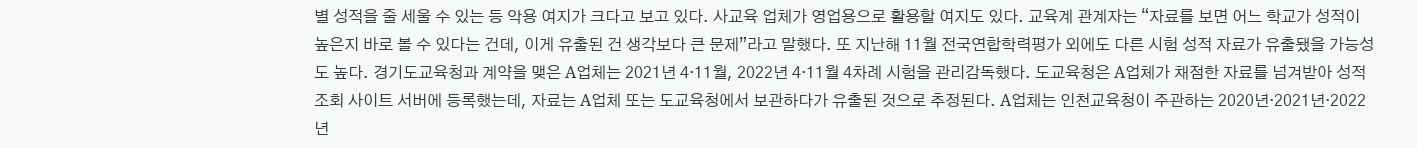별 성적을 줄 세울 수 있는 등 악용 여지가 크다고 보고 있다. 사교육 업체가 영업용으로 활용할 여지도 있다. 교육계 관계자는 “자료를 보면 어느 학교가 성적이 높은지 바로 볼 수 있다는 건데, 이게 유출된 건 생각보다 큰 문제”라고 말했다. 또 지난해 11월 전국연합학력평가 외에도 다른 시험 성적 자료가 유출됐을 가능성도 높다. 경기도교육청과 계약을 맺은 A업체는 2021년 4·11월, 2022년 4·11월 4차례 시험을 관리감독했다. 도교육청은 A업체가 채점한 자료를 넘겨받아 성적조회 사이트 서버에 등록했는데, 자료는 A업체 또는 도교육청에서 보관하다가 유출된 것으로 추정된다. A업체는 인천교육청이 주관하는 2020년·2021년·2022년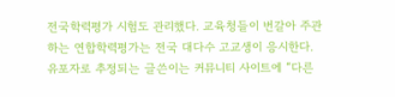전국학력평가 시험도 관리했다. 교육청들이 번갈아 주관하는 연합학력평가는 전국 대다수 고교생이 응시한다. 유포자로 추정되는 글쓴이는 커뮤니티 사이트에 “다른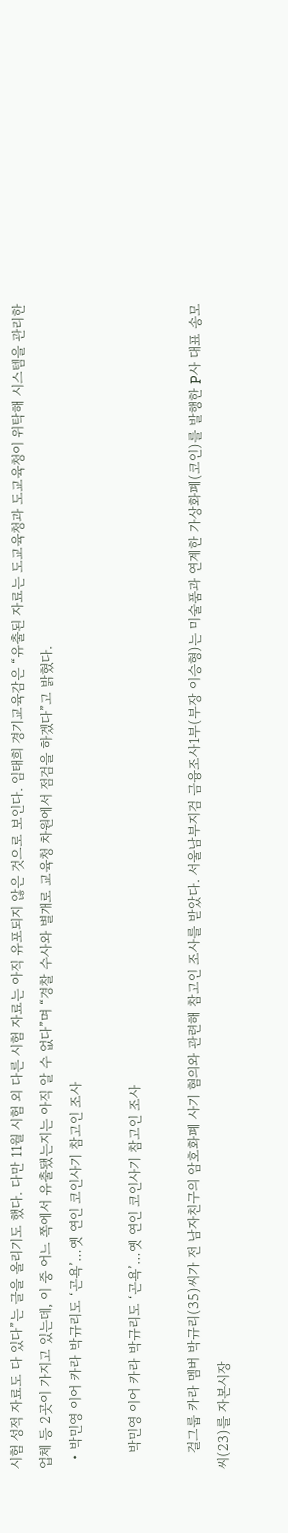시험 성적 자료도 다 있다”는 글을 올리기도 했다. 다만 11월 시험 외 다른 시험 자료는 아직 유포되지 않은 것으로 보인다. 임태희 경기교육감은 “유출된 자료는 도교육청과 도교육청이 위탁해 시스템을 관리한 업체 등 2곳이 가지고 있는데, 이 중 어느 쪽에서 유출됐는지는 아직 알 수 없다”며 “경찰 수사와 별개로 교육청 차원에서 점검을 하겠다”고 밝혔다.
  • 박민영 이어 카라 박규리도 ‘곤욕’…옛 연인 코인사기 참고인 조사

    박민영 이어 카라 박규리도 ‘곤욕’…옛 연인 코인사기 참고인 조사

    걸그룹 카라 멤버 박규리(35)씨가 전 남자친구의 암호화폐 사기 혐의와 관련해 참고인 조사를 받았다. 서울남부지검 금융조사1부(부장 이승형)는 미술품과 연계한 가상화폐(코인)를 발행한 P사 대표 송모씨(23)를 자본시장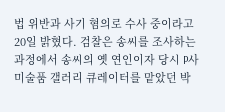법 위반과 사기 혐의로 수사 중이라고 20일 밝혔다. 검찰은 송씨를 조사하는 과정에서 송씨의 옛 연인이자 당시 P사 미술품 갤러리 큐레이터를 맡았던 박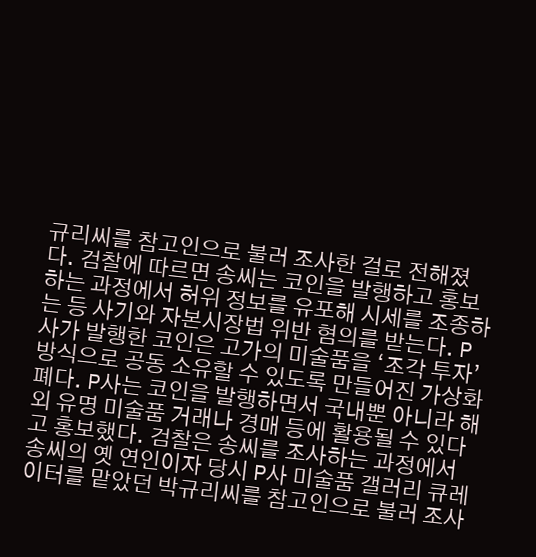규리씨를 참고인으로 불러 조사한 걸로 전해졌다. 검찰에 따르면 송씨는 코인을 발행하고 홍보하는 과정에서 허위 정보를 유포해 시세를 조종하는 등 사기와 자본시장법 위반 혐의를 받는다. P사가 발행한 코인은 고가의 미술품을 ‘조각 투자’ 방식으로 공동 소유할 수 있도록 만들어진 가상화폐다. P사는 코인을 발행하면서 국내뿐 아니라 해외 유명 미술품 거래나 경매 등에 활용될 수 있다고 홍보했다. 검찰은 송씨를 조사하는 과정에서 송씨의 옛 연인이자 당시 P사 미술품 갤러리 큐레이터를 맡았던 박규리씨를 참고인으로 불러 조사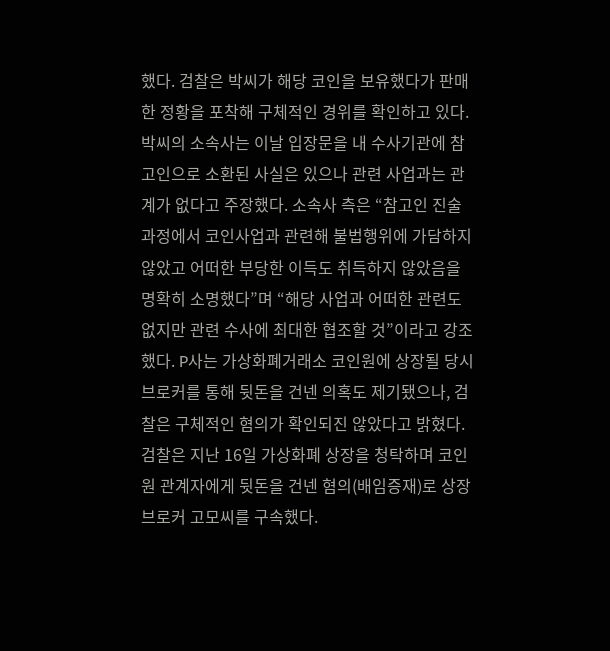했다. 검찰은 박씨가 해당 코인을 보유했다가 판매한 정황을 포착해 구체적인 경위를 확인하고 있다. 박씨의 소속사는 이날 입장문을 내 수사기관에 참고인으로 소환된 사실은 있으나 관련 사업과는 관계가 없다고 주장했다. 소속사 측은 “참고인 진술 과정에서 코인사업과 관련해 불법행위에 가담하지 않았고 어떠한 부당한 이득도 취득하지 않았음을 명확히 소명했다”며 “해당 사업과 어떠한 관련도 없지만 관련 수사에 최대한 협조할 것”이라고 강조했다. P사는 가상화폐거래소 코인원에 상장될 당시 브로커를 통해 뒷돈을 건넨 의혹도 제기됐으나, 검찰은 구체적인 혐의가 확인되진 않았다고 밝혔다. 검찰은 지난 16일 가상화폐 상장을 청탁하며 코인원 관계자에게 뒷돈을 건넨 혐의(배임증재)로 상장 브로커 고모씨를 구속했다.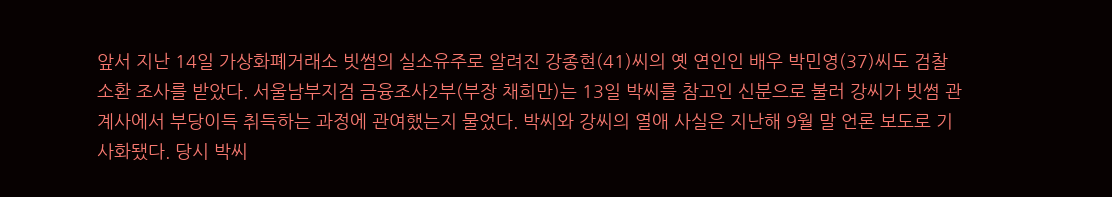앞서 지난 14일 가상화폐거래소 빗썸의 실소유주로 알려진 강종현(41)씨의 옛 연인인 배우 박민영(37)씨도 검찰 소환 조사를 받았다. 서울남부지검 금융조사2부(부장 채희만)는 13일 박씨를 참고인 신분으로 불러 강씨가 빗썸 관계사에서 부당이득 취득하는 과정에 관여했는지 물었다. 박씨와 강씨의 열애 사실은 지난해 9월 말 언론 보도로 기사화됐다. 당시 박씨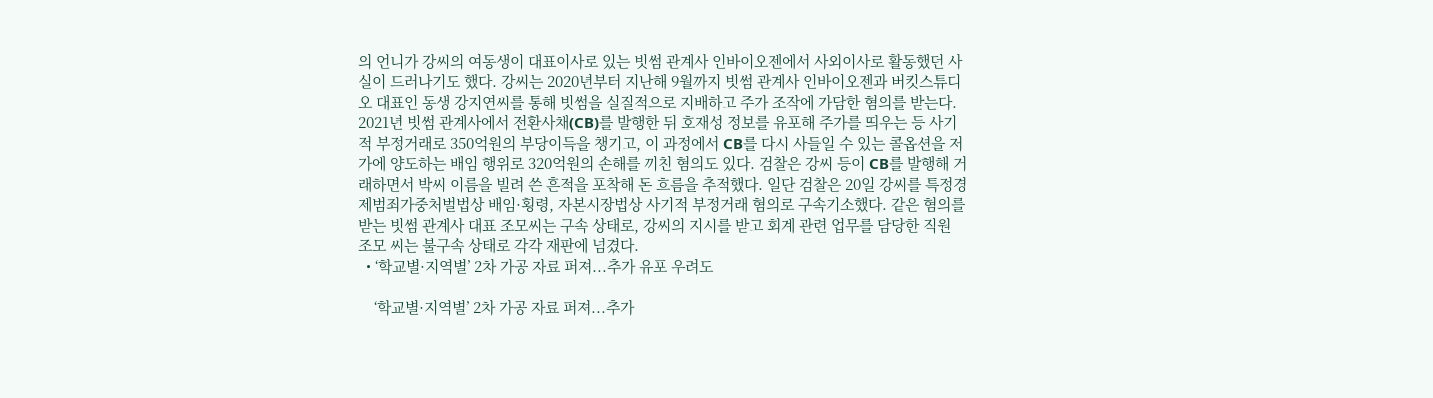의 언니가 강씨의 여동생이 대표이사로 있는 빗썸 관계사 인바이오젠에서 사외이사로 활동했던 사실이 드러나기도 했다. 강씨는 2020년부터 지난해 9월까지 빗썸 관계사 인바이오젠과 버킷스튜디오 대표인 동생 강지연씨를 통해 빗썸을 실질적으로 지배하고 주가 조작에 가담한 혐의를 받는다. 2021년 빗썸 관계사에서 전환사채(CB)를 발행한 뒤 호재성 정보를 유포해 주가를 띄우는 등 사기적 부정거래로 350억원의 부당이득을 챙기고, 이 과정에서 CB를 다시 사들일 수 있는 콜옵션을 저가에 양도하는 배임 행위로 320억원의 손해를 끼친 혐의도 있다. 검찰은 강씨 등이 CB를 발행해 거래하면서 박씨 이름을 빌려 쓴 흔적을 포착해 돈 흐름을 추적했다. 일단 검찰은 20일 강씨를 특정경제범죄가중처벌법상 배임·횡령, 자본시장법상 사기적 부정거래 혐의로 구속기소했다. 같은 혐의를 받는 빗썸 관계사 대표 조모씨는 구속 상태로, 강씨의 지시를 받고 회계 관련 업무를 담당한 직원 조모 씨는 불구속 상태로 각각 재판에 넘겼다.
  • ‘학교별·지역별’ 2차 가공 자료 퍼져...추가 유포 우려도

    ‘학교별·지역별’ 2차 가공 자료 퍼져...추가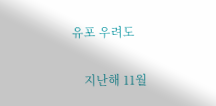유포 우려도

    지난해 11월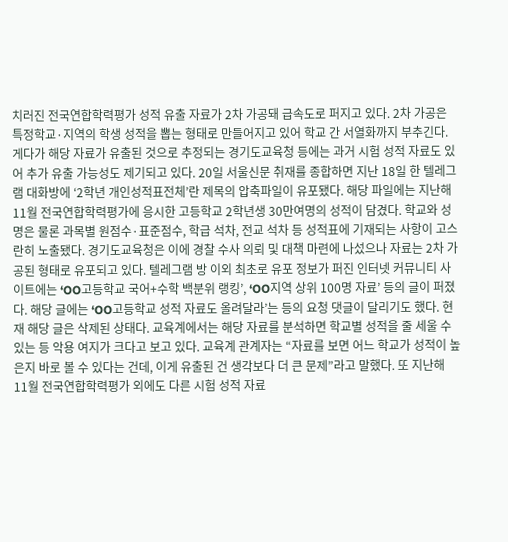치러진 전국연합학력평가 성적 유출 자료가 2차 가공돼 급속도로 퍼지고 있다. 2차 가공은 특정학교·지역의 학생 성적을 뽑는 형태로 만들어지고 있어 학교 간 서열화까지 부추긴다. 게다가 해당 자료가 유출된 것으로 추정되는 경기도교육청 등에는 과거 시험 성적 자료도 있어 추가 유출 가능성도 제기되고 있다. 20일 서울신문 취재를 종합하면 지난 18일 한 텔레그램 대화방에 ‘2학년 개인성적표전체’란 제목의 압축파일이 유포됐다. 해당 파일에는 지난해 11월 전국연합학력평가에 응시한 고등학교 2학년생 30만여명의 성적이 담겼다. 학교와 성명은 물론 과목별 원점수·표준점수, 학급 석차, 전교 석차 등 성적표에 기재되는 사항이 고스란히 노출됐다. 경기도교육청은 이에 경찰 수사 의뢰 및 대책 마련에 나섰으나 자료는 2차 가공된 형태로 유포되고 있다. 텔레그램 방 이외 최초로 유포 정보가 퍼진 인터넷 커뮤니티 사이트에는 ‘OO고등학교 국어+수학 백분위 랭킹’, ‘OO지역 상위 100명 자료’ 등의 글이 퍼졌다. 해당 글에는 ‘OO고등학교 성적 자료도 올려달라’는 등의 요청 댓글이 달리기도 했다. 현재 해당 글은 삭제된 상태다. 교육계에서는 해당 자료를 분석하면 학교별 성적을 줄 세울 수 있는 등 악용 여지가 크다고 보고 있다. 교육계 관계자는 “자료를 보면 어느 학교가 성적이 높은지 바로 볼 수 있다는 건데, 이게 유출된 건 생각보다 더 큰 문제”라고 말했다. 또 지난해 11월 전국연합학력평가 외에도 다른 시험 성적 자료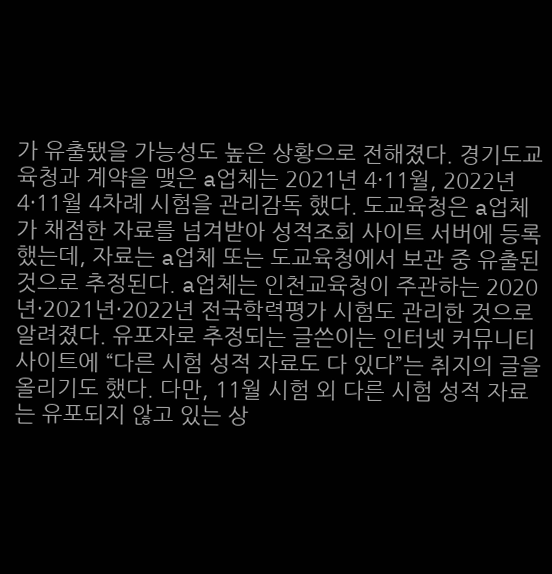가 유출됐을 가능성도 높은 상황으로 전해졌다. 경기도교육청과 계약을 맺은 a업체는 2021년 4·11월, 2022년 4·11월 4차례 시험을 관리감독 했다. 도교육청은 a업체가 채점한 자료를 넘겨받아 성적조회 사이트 서버에 등록했는데, 자료는 a업체 또는 도교육청에서 보관 중 유출된 것으로 추정된다. a업체는 인천교육청이 주관하는 2020년·2021년·2022년 전국학력평가 시험도 관리한 것으로 알려졌다. 유포자로 추정되는 글쓴이는 인터넷 커뮤니티 사이트에 “다른 시험 성적 자료도 다 있다”는 취지의 글을 올리기도 했다. 다만, 11월 시험 외 다른 시험 성적 자료는 유포되지 않고 있는 상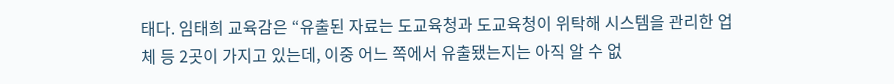태다. 임태희 교육감은 “유출된 자료는 도교육청과 도교육청이 위탁해 시스템을 관리한 업체 등 2곳이 가지고 있는데, 이중 어느 쪽에서 유출됐는지는 아직 알 수 없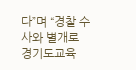다”며 “경찰 수사와 별개로 경기도교육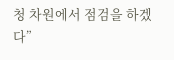청 차원에서 점검을 하겠다”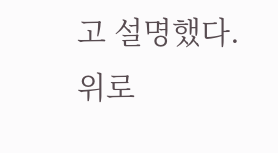고 설명했다.
위로